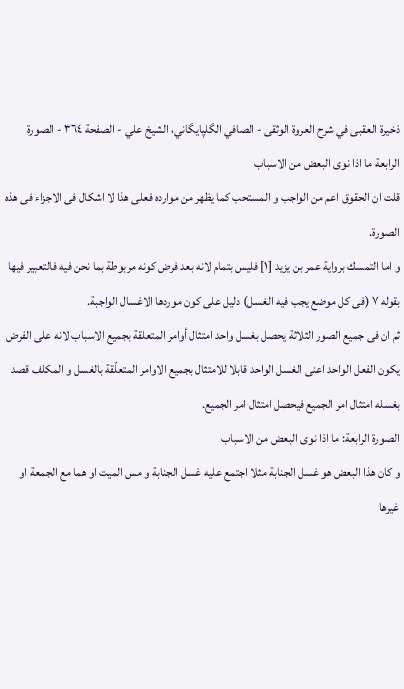ذخيرة العقبى في شرح العروة الوثقى - الصافي الگلپايگاني، الشيخ علي - الصفحة ٣٦٤ - الصورة الرابعة ما اذا نوى البعض من الاسباب
قلت ان الحقوق اعم من الواجب و المستحب كما يظهر من موارده فعلى هذا لا اشكال فى الاجزاء فى هذه الصورة.
و اما التمسك برواية عمر بن يزيد [١] فليس بتمام لانه بعد فرض كونه مربوطة بما نحن فيه فالتعبير فيها بقوله ٧ (فى كل موضع يجب فيه الغسل) دليل على كون موردها الاغسال الواجبة.
ثم ان فى جميع الصور الثلاثة يحصل بغسل واحد امتثال أوامر المتعلقة بجميع الاسباب لانه على الفرض يكون الفعل الواحد اعنى الغسل الواحد قابلا للامتثال بجميع الاوامر المتعلّقة بالغسل و المكلف قصد بغسله امتثال امر الجميع فيحصل امتثال امر الجميع.
الصورة الرابعة: ما اذا نوى البعض من الاسباب
و كان هذا البعض هو غسل الجنابة مثلا اجتمع عليه غسل الجنابة و مس الميت او هما مع الجمعة او غيرها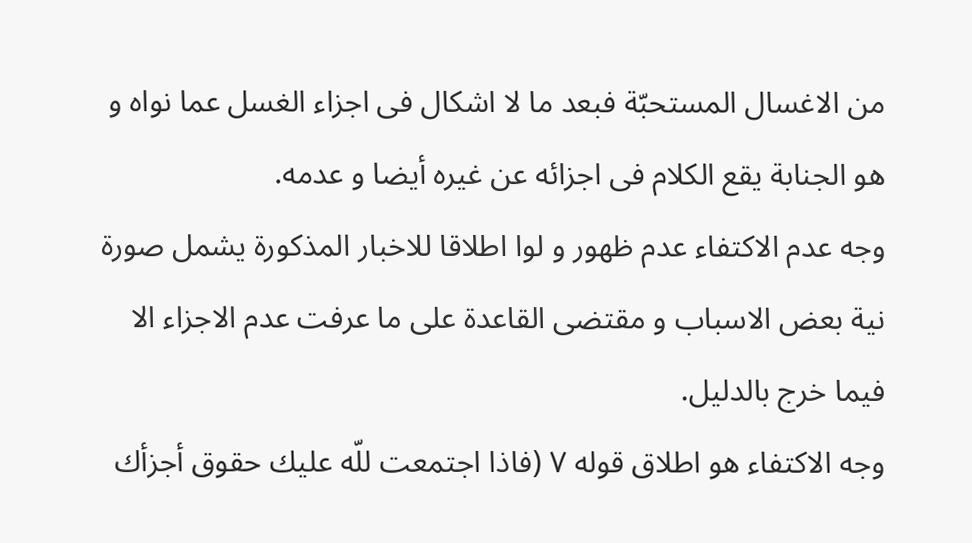من الاغسال المستحبّة فبعد ما لا اشكال فى اجزاء الغسل عما نواه و هو الجنابة يقع الكلام فى اجزائه عن غيره أيضا و عدمه.
وجه عدم الاكتفاء عدم ظهور و لوا اطلاقا للاخبار المذكورة يشمل صورة نية بعض الاسباب و مقتضى القاعدة على ما عرفت عدم الاجزاء الا فيما خرج بالدليل.
وجه الاكتفاء هو اطلاق قوله ٧ (فاذا اجتمعت للّه عليك حقوق أجزأك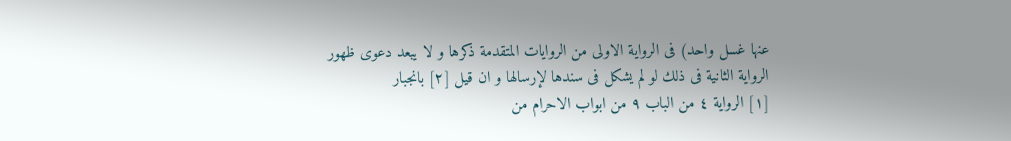عنها غسل واحد) فى الرواية الاولى من الروايات المتقدمة ذكرها و لا يبعد دعوى ظهور الرواية الثانية فى ذلك لو لم يشكل فى سندها لإرسالها و ان قيل [٢] بانجبار
[١] الرواية ٤ من الباب ٩ من ابواب الاحرام من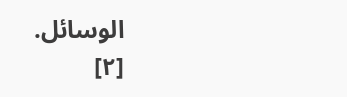الوسائل.
[٢]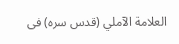العلامة الآملي (قدس سره) فى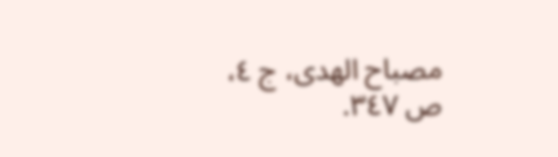مصباح الهدى، ج ٤، ص ٣٤٧.